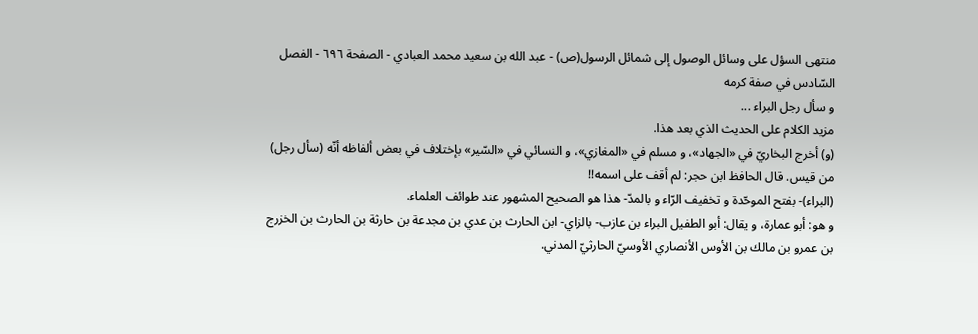منتهى السؤل على وسائل الوصول إلى شمائل الرسول(ص) - عبد الله بن سعيد محمد العبادي - الصفحة ٦٩٦ - الفصل السّادس في صفة كرمه
و سأل رجل البراء ...
مزيد الكلام على الحديث الذي بعد هذا.
(و) أخرج البخاريّ في «الجهاد»، و مسلم في «المغازي»، و النسائي في «السّير» بإختلاف في بعض ألفاظه أنّه (سأل رجل) من قيس. قال الحافظ ابن حجر: لم أقف على اسمه!!
(البراء)- بفتح الموحّدة و تخفيف الرّاء و بالمدّ- هذا هو الصحيح المشهور عند طوائف العلماء.
و هو: أبو عمارة، و يقال: أبو الطفيل البراء بن عازب- بالزاي- ابن الحارث بن عدي بن مجدعة بن حارثة بن الحارث بن الخزرج بن عمرو بن مالك بن الأوس الأنصاري الأوسيّ الحارثيّ المدني.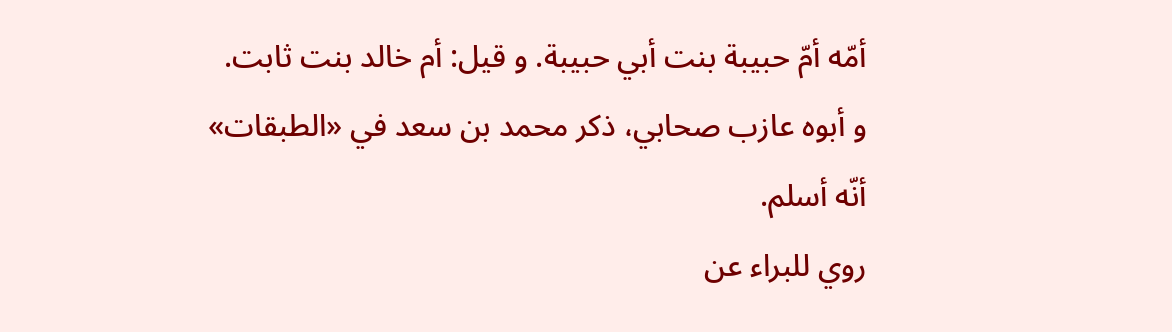أمّه أمّ حبيبة بنت أبي حبيبة. و قيل: أم خالد بنت ثابت.
و أبوه عازب صحابي، ذكر محمد بن سعد في «الطبقات» أنّه أسلم.
روي للبراء عن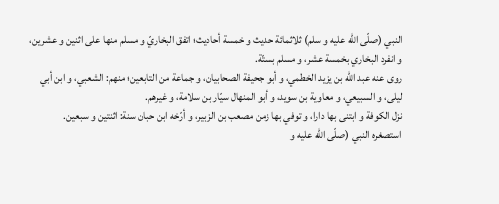النبي (صلّى اللّه عليه و سلم) ثلاثمائة حديث و خمسة أحاديث؛ اتفق البخاريّ و مسلم منها على اثنين و عشرين، و انفرد البخاري بخمسة عشر، و مسلم بستّة.
روى عنه عبد اللّه بن يزيد الخطمي، و أبو جحيفة الصحابيان، و جماعة من التابعين؛ منهم: الشعبي، و ابن أبي ليلى، و السبيعي، و معاوية بن سويد، و أبو المنهال سيّار بن سلامة، و غيرهم.
نزل الكوفة و ابتنى بها دارا، و توفي بها زمن مصعب بن الزبير، و أرّخه ابن حبان سنة: اثنتين و سبعين.
استصغره النبي (صلّى اللّه عليه و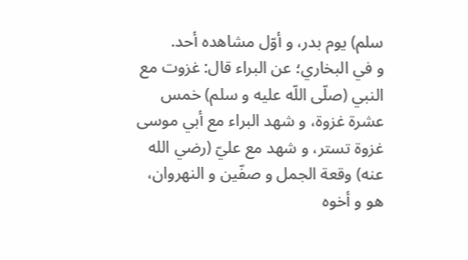سلم) يوم بدر، و أوّل مشاهده أحد.
و في البخاري؛ عن البراء قال: غزوت مع النبي (صلّى اللّه عليه و سلم) خمس عشرة غزوة، و شهد البراء مع أبي موسى غزوة تستر، و شهد مع عليّ (رضي الله عنه) وقعة الجمل و صفّين و النهروان، هو و أخوه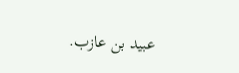عبيد بن عازب.